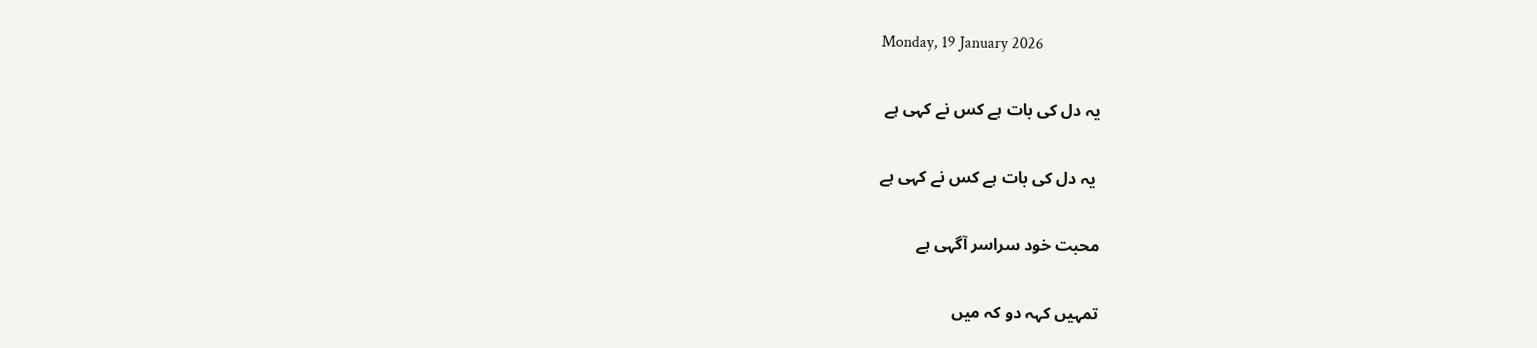Monday, 19 January 2026

یہ دل کی بات ہے کس نے کہی ہے

 یہ دل کی بات ہے کس نے کہی ہے

محبت خود سراسر آگہی ہے

تمہیں کہہ دو کہ میں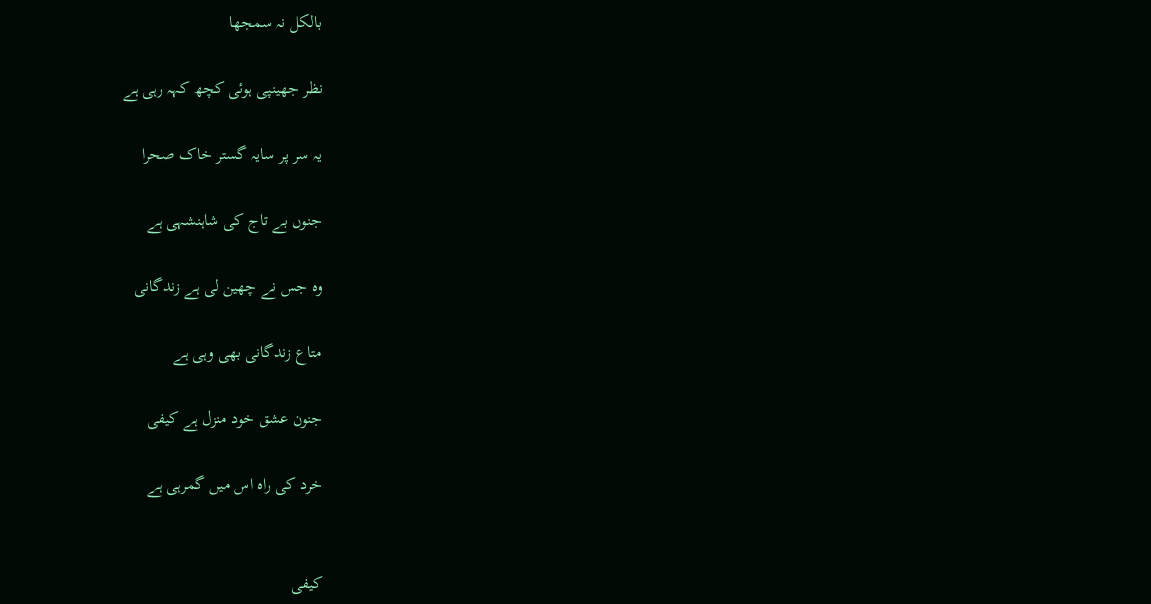بالکل نہ سمجھا

نظر جھینپی ہوئی کچھ کہہ رہی ہے

یہ سر پر سایہ گستر خاک صحرا

جنوں بے تاج کی شاہنشہی ہے

وہ جس نے چھین لی ہے زندگانی

متاع زندگانی بھی وہی ہے

جنون عشق خود منزل ہے کیفی

خرد کی راہ اس میں گمرہی ہے


کیفی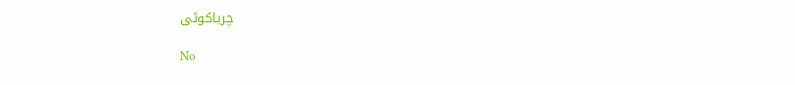چریاکوٹی

No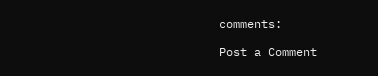comments:

Post a Comment